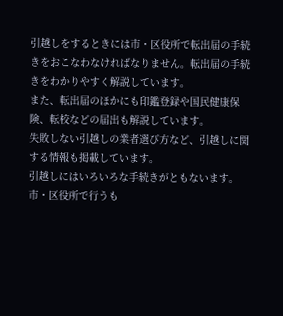引越しをするときには市・区役所で転出届の手続きをおこなわなければなりません。転出届の手続きをわかりやすく解説しています。
また、転出届のほかにも印鑑登録や国民健康保険、転校などの届出も解説しています。
失敗しない引越しの業者選び方など、引越しに関する情報も掲載しています。
引越しにはいろいろな手続きがともないます。
市・区役所で行うも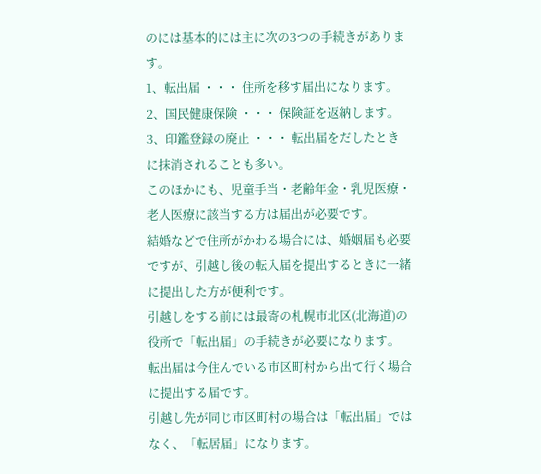のには基本的には主に次の3つの手続きがあります。
1、転出届 ・・・ 住所を移す届出になります。
2、国民健康保険 ・・・ 保険証を返納します。
3、印鑑登録の廃止 ・・・ 転出届をだしたときに抹消されることも多い。
このほかにも、児童手当・老齢年金・乳児医療・老人医療に該当する方は届出が必要です。
結婚などで住所がかわる場合には、婚姻届も必要ですが、引越し後の転入届を提出するときに一緒に提出した方が便利です。
引越しをする前には最寄の札幌市北区(北海道)の役所で「転出届」の手続きが必要になります。
転出届は今住んでいる市区町村から出て行く場合に提出する届です。
引越し先が同じ市区町村の場合は「転出届」ではなく、「転居届」になります。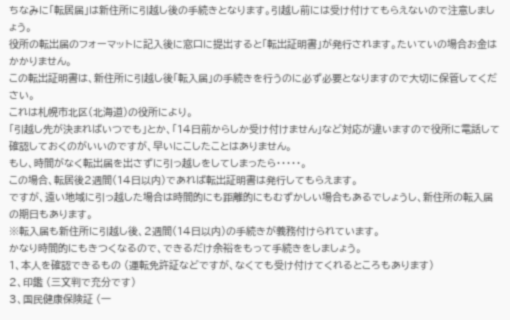ちなみに「転居届」は新住所に引越し後の手続きとなります。引越し前には受け付けてもらえないので注意しましょう。
役所の転出届のフォーマットに記入後に窓口に提出すると「転出証明書」が発行されます。たいていの場合お金はかかりません。
この転出証明書は、新住所に引越し後「転入届」の手続きを行うのに必ず必要となりますので大切に保管してください。
これは札幌市北区(北海道)の役所により。
「引越し先が決まればいつでも」とか、「14日前からしか受け付けません」など対応が違いますので役所に電話して確認しておくのがいいのですが、早いにこしたことはありません。
もし、時間がなく転出届を出さずに引っ越しをしてしまったら・・・・・。
この場合、転居後2週間(14日以内)であれば転出証明書は発行してもらえます。
ですが、遠い地域に引っ越した場合は時間的にも距離的にもむずかしい場合もあるでしょうし、新住所の転入届の期日もあります。
※転入届も新住所に引越し後、2週間(14日以内)の手続きが義務付けられています。
かなり時間的にもきつくなるので、できるだけ余裕をもって手続きをしましょう。
1、本人を確認できるもの (運転免許証などですが、なくても受け付けてくれるところもあります)
2、印鑑 (三文判で充分です)
3、国民健康保険証 (一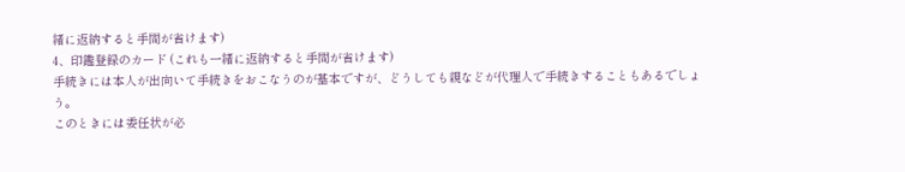緒に返納すると手間が省けます)
4、印鑑登録のカード (これも一緒に返納すると手間が省けます)
手続きには本人が出向いて手続きをおこなうのが基本ですが、どうしても親などが代理人で手続きすることもあるでしょう。
このときには委任状が必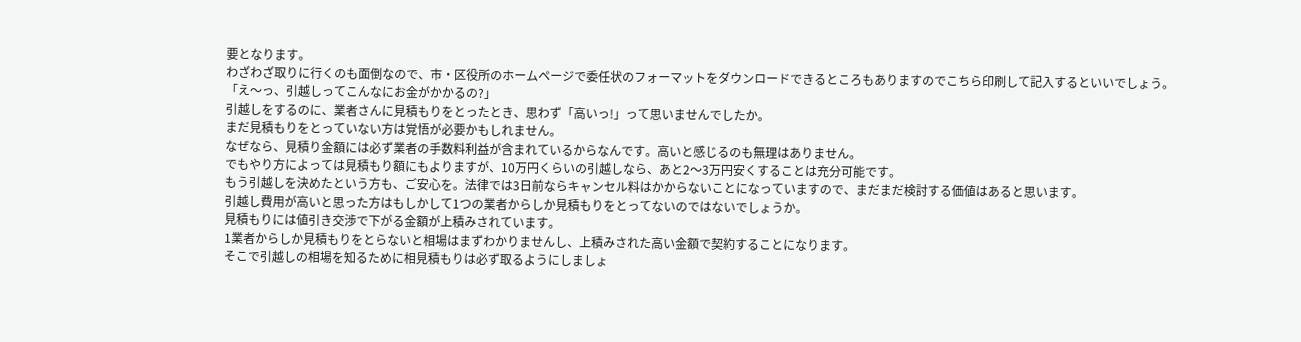要となります。
わざわざ取りに行くのも面倒なので、市・区役所のホームページで委任状のフォーマットをダウンロードできるところもありますのでこちら印刷して記入するといいでしょう。
「え〜っ、引越しってこんなにお金がかかるの?」
引越しをするのに、業者さんに見積もりをとったとき、思わず「高いっ!」って思いませんでしたか。
まだ見積もりをとっていない方は覚悟が必要かもしれません。
なぜなら、見積り金額には必ず業者の手数料利益が含まれているからなんです。高いと感じるのも無理はありません。
でもやり方によっては見積もり額にもよりますが、10万円くらいの引越しなら、あと2〜3万円安くすることは充分可能です。
もう引越しを決めたという方も、ご安心を。法律では3日前ならキャンセル料はかからないことになっていますので、まだまだ検討する価値はあると思います。
引越し費用が高いと思った方はもしかして1つの業者からしか見積もりをとってないのではないでしょうか。
見積もりには値引き交渉で下がる金額が上積みされています。
1業者からしか見積もりをとらないと相場はまずわかりませんし、上積みされた高い金額で契約することになります。
そこで引越しの相場を知るために相見積もりは必ず取るようにしましょ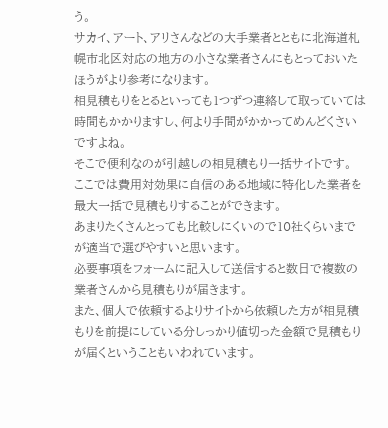う。
サカイ、アート、アリさんなどの大手業者とともに北海道札幌市北区対応の地方の小さな業者さんにもとっておいたほうがより参考になります。
相見積もりをとるといっても1つずつ連絡して取っていては時間もかかりますし、何より手間がかかってめんどくさいですよね。
そこで便利なのが引越しの相見積もり一括サイトです。
ここでは費用対効果に自信のある地域に特化した業者を最大一括で見積もりすることができます。
あまりたくさんとっても比較しにくいので10社くらいまでが適当で選びやすいと思います。
必要事項をフォームに記入して送信すると数日で複数の業者さんから見積もりが届きます。
また、個人で依頼するよりサイトから依頼した方が相見積もりを前提にしている分しっかり値切った金額で見積もりが届くということもいわれています。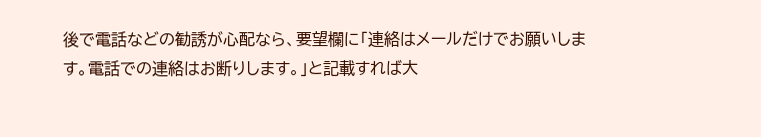後で電話などの勧誘が心配なら、要望欄に「連絡はメールだけでお願いします。電話での連絡はお断りします。」と記載すれば大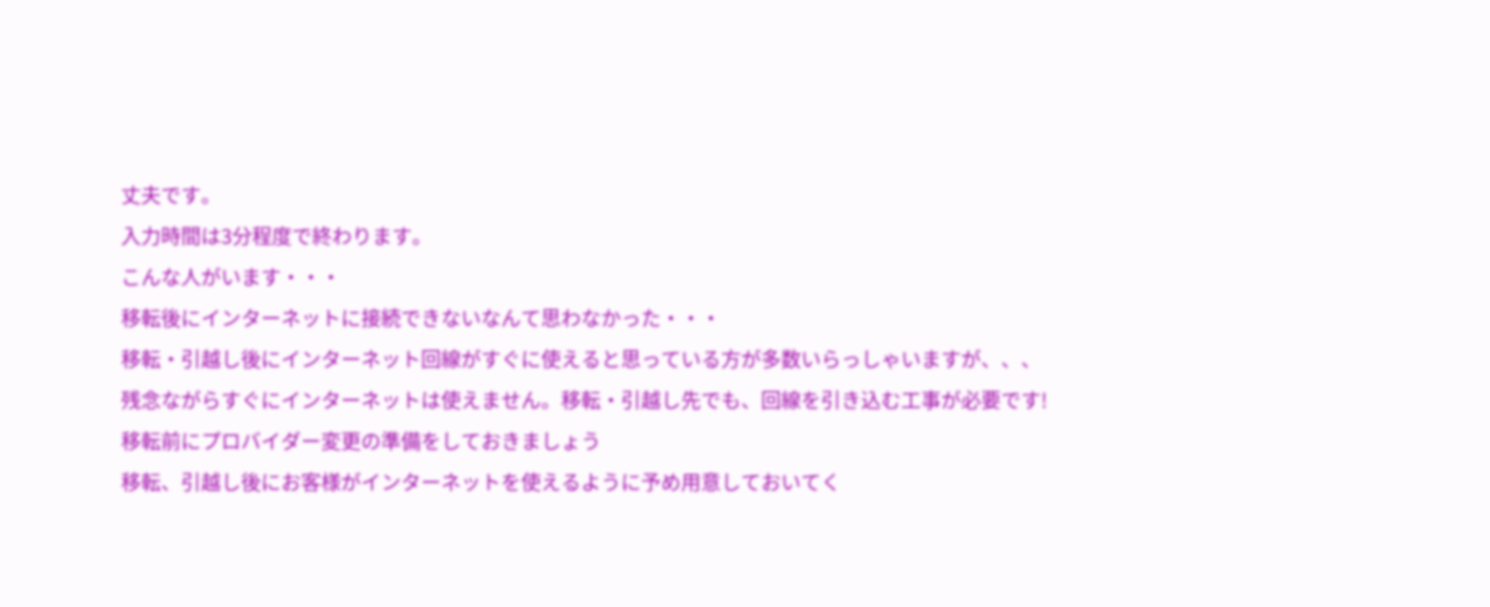丈夫です。
入力時間は3分程度で終わります。
こんな人がいます・・・
移転後にインターネットに接続できないなんて思わなかった・・・
移転・引越し後にインターネット回線がすぐに使えると思っている方が多数いらっしゃいますが、、、
残念ながらすぐにインターネットは使えません。移転・引越し先でも、回線を引き込む工事が必要です!
移転前にプロバイダー変更の準備をしておきましょう
移転、引越し後にお客様がインターネットを使えるように予め用意しておいてく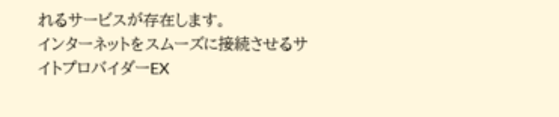れるサービスが存在します。
インターネットをスムーズに接続させるサイトプロバイダーEX